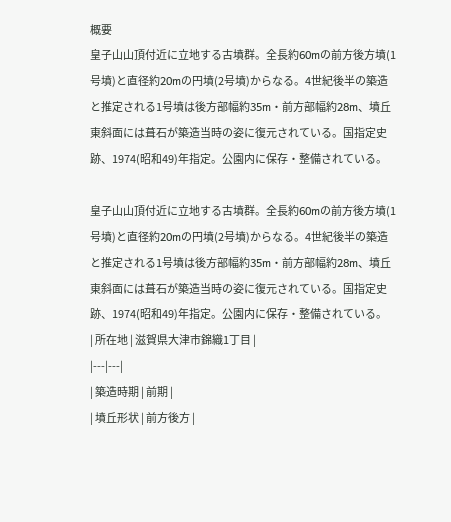概要
皇子山山頂付近に立地する古墳群。全長約60mの前方後方墳(1号墳)と直径約20mの円墳(2号墳)からなる。4世紀後半の築造と推定される1号墳は後方部幅約35m・前方部幅約28m、墳丘東斜面には葺石が築造当時の姿に復元されている。国指定史跡、1974(昭和49)年指定。公園内に保存・整備されている。

皇子山山頂付近に立地する古墳群。全長約60mの前方後方墳(1号墳)と直径約20mの円墳(2号墳)からなる。4世紀後半の築造と推定される1号墳は後方部幅約35m・前方部幅約28m、墳丘東斜面には葺石が築造当時の姿に復元されている。国指定史跡、1974(昭和49)年指定。公園内に保存・整備されている。
| 所在地 | 滋賀県大津市錦織1丁目 |
|---|---|
| 築造時期 | 前期 |
| 墳丘形状 | 前方後方 |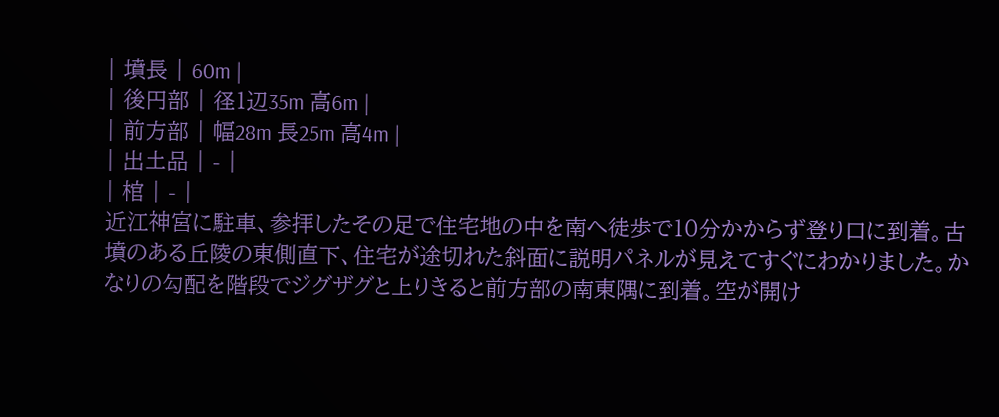| 墳長 | 60m |
| 後円部 | 径1辺35m 高6m |
| 前方部 | 幅28m 長25m 高4m |
| 出土品 | - |
| 棺 | - |
近江神宮に駐車、参拝したその足で住宅地の中を南へ徒歩で10分かからず登り口に到着。古墳のある丘陵の東側直下、住宅が途切れた斜面に説明パネルが見えてすぐにわかりました。かなりの勾配を階段でジグザグと上りきると前方部の南東隅に到着。空が開け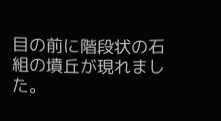目の前に階段状の石組の墳丘が現れました。